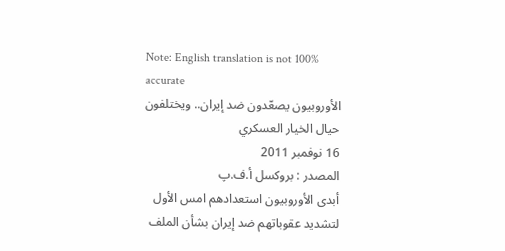Note: English translation is not 100% accurate
الأوروبيون يصعّدون ضد إيران.. ويختلفون حيال الخيار العسكري
16 نوفمبر 2011
المصدر : بروكسل أ.ف.پ
أبدى الأوروبيون استعدادهم امس الأول لتشديد عقوباتهم ضد إيران بشأن الملف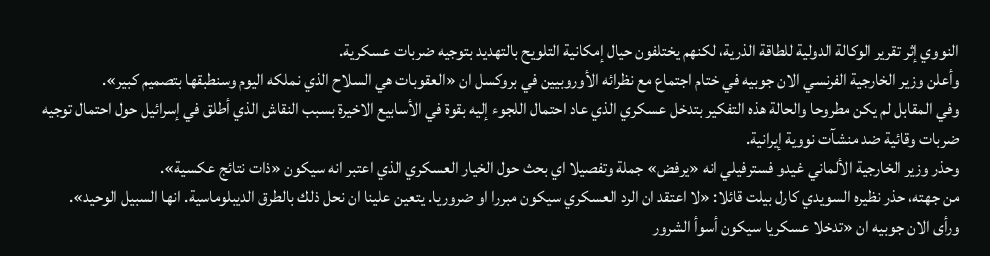النووي إثر تقرير الوكالة الدولية للطاقة الذرية، لكنهم يختلفون حيال إمكانية التلويح بالتهديد بتوجيه ضربات عسكرية.
وأعلن وزير الخارجية الفرنسي الان جوبيه في ختام اجتماع مع نظرائه الأوروبيين في بروكسل ان «العقوبات هي السلاح الذي نملكه اليوم وسنطبقها بتصميم كبير».
وفي المقابل لم يكن مطروحا والحالة هذه التفكير بتدخل عسكري الذي عاد احتمال اللجوء إليه بقوة في الأسابيع الاخيرة بسبب النقاش الذي أطلق في إسرائيل حول احتمال توجيه ضربات وقائية ضد منشآت نووية إيرانية.
وحذر وزير الخارجية الألماني غيدو فسترفيلي انه «يرفض» جملة وتفصيلا اي بحث حول الخيار العسكري الذي اعتبر انه سيكون «ذات نتائج عكسية».
من جهته، حذر نظيره السويدي كارل بيلت قائلا: «لا اعتقد ان الرد العسكري سيكون مبررا او ضروريا. يتعين علينا ان نحل ذلك بالطرق الديبلوماسية. انها السبيل الوحيد».
ورأى الان جوبيه ان «تدخلا عسكريا سيكون أسوأ الشرور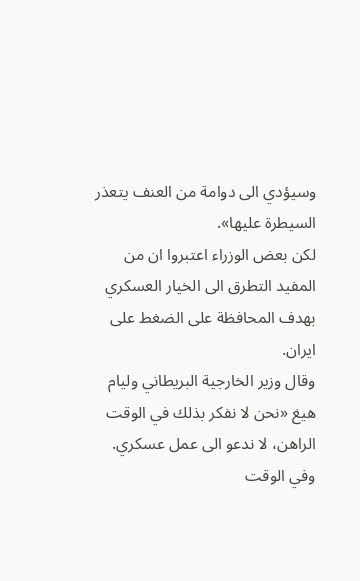وسيؤدي الى دوامة من العنف يتعذر السيطرة عليها».
لكن بعض الوزراء اعتبروا ان من المفيد التطرق الى الخيار العسكري بهدف المحافظة على الضغط على ايران.
وقال وزير الخارجية البريطاني وليام هيغ «نحن لا نفكر بذلك في الوقت الراهن، لا ندعو الى عمل عسكري. وفي الوقت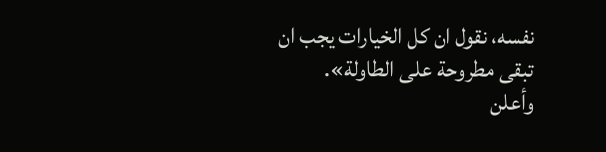نفسه، نقول ان كل الخيارات يجب ان تبقى مطروحة على الطاولة».
وأعلن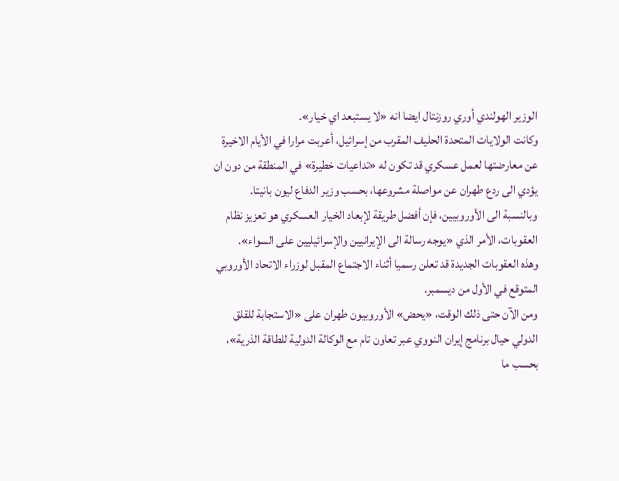الوزير الهولندي أوري روزنتال ايضا انه «لا يستبعد اي خيار».
وكانت الولايات المتحدة الحليف المقرب من إسرائيل، أعربت مرارا في الأيام الاخيرة عن معارضتها لعمل عسكري قد تكون له «تداعيات خطيرة» في المنطقة من دون ان يؤدي الى ردع طهران عن مواصلة مشروعها، بحسب وزير الدفاع ليون بانيتا.
وبالنسبة الى الأوروبيين، فإن أفضل طريقة لإبعاد الخيار العسكري هو تعزيز نظام العقوبات، الأمر الذي «يوجه رسالة الى الإيرانيين والإسرائيليين على السواء».
وهذه العقوبات الجديدة قد تعلن رسميا أثناء الاجتماع المقبل لوزراء الاتحاد الأوروبي المتوقع في الأول من ديسمبر.
ومن الآن حتى ذلك الوقت، «يحض» الأوروبيون طهران على «الاستجابة للقلق الدولي حيال برنامج إيران النووي عبر تعاون تام مع الوكالة الدولية للطاقة الذرية»، بحسب ما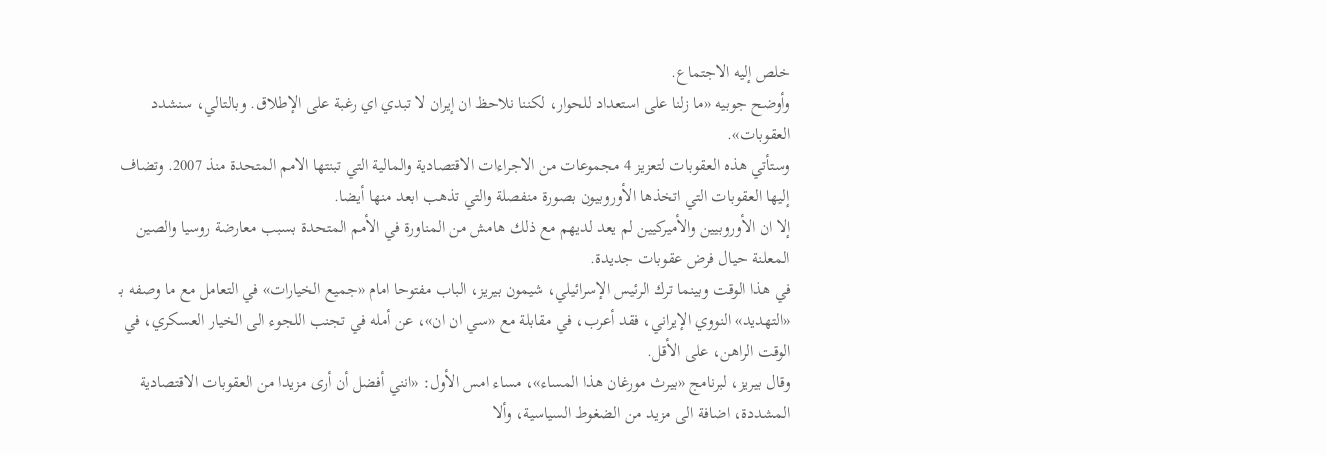خلص إليه الاجتماع.
وأوضح جوبيه «ما زلنا على استعداد للحوار، لكننا نلاحظ ان إيران لا تبدي اي رغبة على الإطلاق. وبالتالي، سنشدد العقوبات».
وستأتي هذه العقوبات لتعزيز 4 مجموعات من الاجراءات الاقتصادية والمالية التي تبنتها الامم المتحدة منذ 2007. وتضاف إليها العقوبات التي اتخذها الأوروبيون بصورة منفصلة والتي تذهب ابعد منها أيضا.
إلا ان الأوروبيين والأميركيين لم يعد لديهم مع ذلك هامش من المناورة في الأمم المتحدة بسبب معارضة روسيا والصين المعلنة حيال فرض عقوبات جديدة.
في هذا الوقت وبينما ترك الرئيس الإسرائيلي، شيمون بيريز، الباب مفتوحا امام «جميع الخيارات» في التعامل مع ما وصفه بـ «التهديد» النووي الإيراني، فقد أعرب، في مقابلة مع «سي ان ان»، عن أمله في تجنب اللجوء الى الخيار العسكري، في الوقت الراهن، على الأقل.
وقال بيريز، لبرنامج «بيرث مورغان هذا المساء»، مساء امس الأول: «انني أفضل أن أرى مزيدا من العقوبات الاقتصادية المشددة، اضافة الى مزيد من الضغوط السياسية، وألا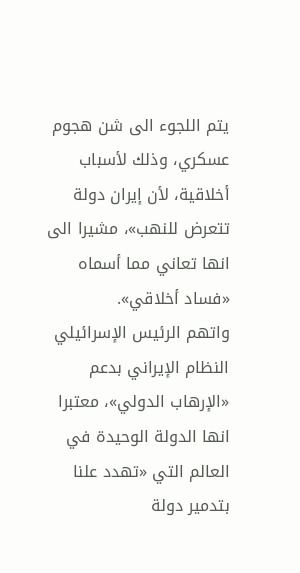يتم اللجوء الى شن هجوم عسكري، وذلك لأسباب أخلاقية، لأن إيران دولة تتعرض للنهب»، مشيرا الى انها تعاني مما أسماه «فساد أخلاقي».
واتهم الرئيس الإسرائيلي النظام الإيراني بدعم «الإرهاب الدولي»، معتبرا انها الدولة الوحيدة في العالم التي «تهدد علنا بتدمير دولة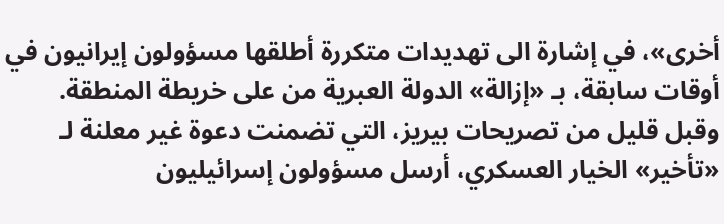أخرى»، في إشارة الى تهديدات متكررة أطلقها مسؤولون إيرانيون في أوقات سابقة، بـ «إزالة» الدولة العبرية من على خريطة المنطقة.
وقبل قليل من تصريحات بيريز، التي تضمنت دعوة غير معلنة لـ «تأخير» الخيار العسكري، أرسل مسؤولون إسرائيليون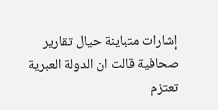إشارات متباينة حيال تقارير صحافية قالت ان الدولة العبرية تعتزم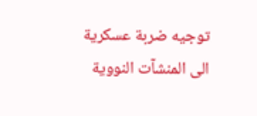توجيه ضربة عسكرية الى المنشآت النووية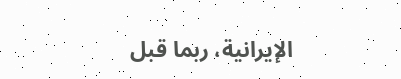الإيرانية، ربما قبل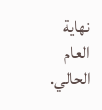نهاية العام الحالي.